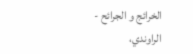الخرائج و الجرائح - الراوندي،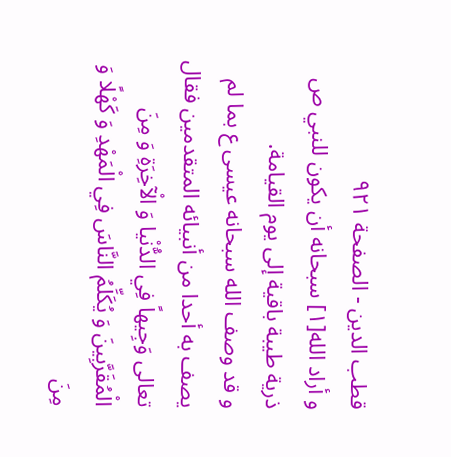قطب الدين - الصفحة ٩٢١
و أراد الله[١] سبحانه أن يكون للنبي ص ذرية طيبة باقية إلى يوم القيامة.
و قد وصف الله سبحانه عيسى ع بما لم يصف به أحدا من أنبيائه المتقدمين فقال تعالى وَجِيهاً فِي الدُّنْيا وَ الْآخِرَةِ وَ مِنَ الْمُقَرَّبِينَ وَ يُكَلِّمُ النَّاسَ فِي الْمَهْدِ وَ كَهْلًا وَ مِنَ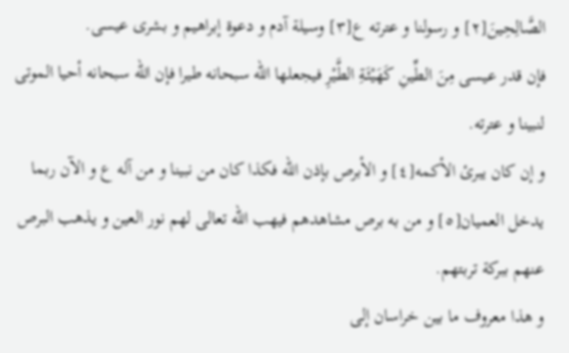الصَّالِحِينَ[٢] و رسولنا و عترته ع[٣] وسيلة آدم و دعوة إبراهيم و بشرى عيسى.
فإن قدر عيسى مِنَ الطِّينِ كَهَيْئَةِ الطَّيْرِ فيجعلها الله سبحانه طيرا فإن الله سبحانه أحيا الموتى لنبينا و عترته.
و إن كان يبرئ الأكمه[٤] و الأبرص بإذن الله فكذا كان من نبينا و من آله ع و الآن ربما يدخل العميان[٥] و من به برص مشاهدهم فيهب الله تعالى لهم نور العين و يذهب البرص عنهم ببركة تربتهم.
و هذا معروف ما بين خراسان إلى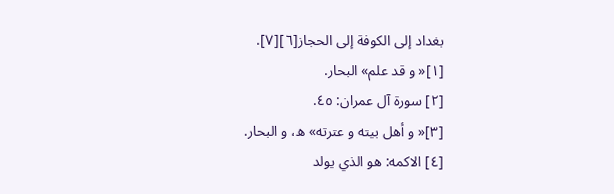بغداد إلى الكوفة إلى الحجاز[٦][٧].
[١]« و قد علم» البحار.
[٢] سورة آل عمران: ٤٥.
[٣]« و أهل بيته و عترته» ه، و البحار.
[٤] الاكمه: هو الذي يولد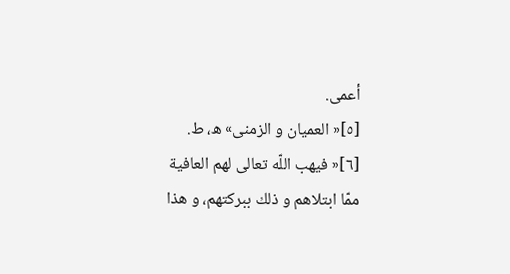أعمى.
[٥]« العميان و الزمنى» ه، ط.
[٦]« فيهب اللّه تعالى لهم العافية ممّا ابتلاهم و ذلك ببركتهم، و هذا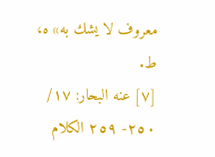معروف لا يشك به» ه، ط.
[٧] عنه البحار: ١٧/ ٢٥٠- ٢٥٩ الكلام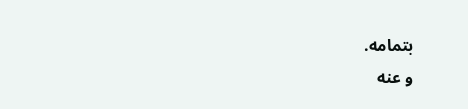بتمامه.
و عنه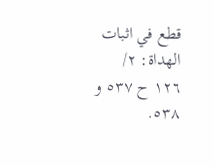قطع في اثبات الهداة: ٢/ ١٢٦ ح ٥٣٧ و ٥٣٨.